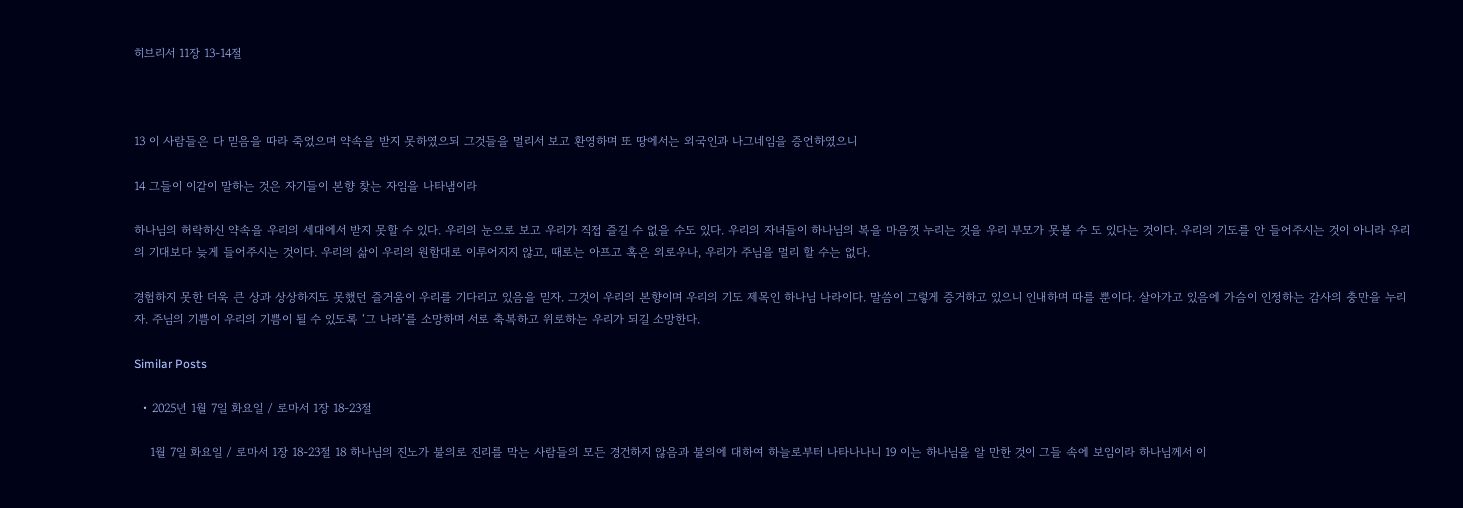히브리서 11장 13-14절



13 이 사람들은 다 믿음을 따라 죽었으며 약속을 받지 못하였으되 그것들을 멀리서 보고 환영하며 또 땅에서는 외국인과 나그네임을 증언하였으니

14 그들이 이같이 말하는 것은 자기들이 본향 찾는 자임을 나타냄이라

하나님의 허락하신 약속을 우리의 세대에서 받지 못할 수 있다. 우리의 눈으로 보고 우리가 직접 즐길 수 없을 수도 있다. 우리의 자녀들이 하나님의 복을 마음껏 누리는 것을 우리 부모가 못볼 수 도 있다는 것이다. 우리의 기도를 안 들어주시는 것이 아니라 우리의 기대보다 늦게 들어주시는 것이다. 우리의 삶이 우리의 원함대로 이루어지지 않고, 때로는 아프고 혹은 외로우나, 우리가 주님을 멀리 할 수는 없다.

경험하지 못한 더욱 큰 상과 상상하지도 못했던 즐거움이 우리를 기다리고 있음을 믿자. 그것이 우리의 본향이며 우리의 기도 제목인 하나님 나라이다. 말씀이 그렇게 증거하고 있으니 인내하며 따를 뿐이다. 살아가고 있음에 가슴이 인정하는 감사의 충만을 누리자. 주님의 기쁨이 우리의 기쁨이 될 수 있도록 ‘그 나라’를 소망하며 서로 축복하고 위로하는 우리가 되길 소망한다.

Similar Posts

  • 2025년 1월 7일 화요일 / 로마서 1장 18-23절

    1월 7일 화요일 / 로마서 1장 18-23절 18 하나님의 진노가 불의로 진리를 막는 사람들의 모든 경건하지 않음과 불의에 대하여 하늘로부터 나타나나니 19 이는 하나님을 알 만한 것이 그들 속에 보임이라 하나님께서 이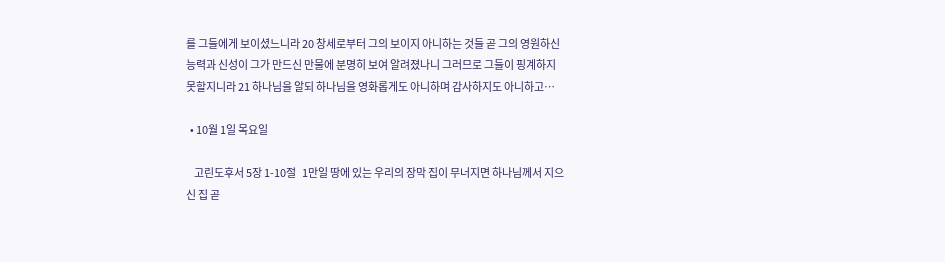를 그들에게 보이셨느니라 20 창세로부터 그의 보이지 아니하는 것들 곧 그의 영원하신 능력과 신성이 그가 만드신 만물에 분명히 보여 알려졌나니 그러므로 그들이 핑계하지 못할지니라 21 하나님을 알되 하나님을 영화롭게도 아니하며 감사하지도 아니하고…

  • 10월 1일 목요일

    고린도후서 5장 1-10절   1만일 땅에 있는 우리의 장막 집이 무너지면 하나님께서 지으신 집 곧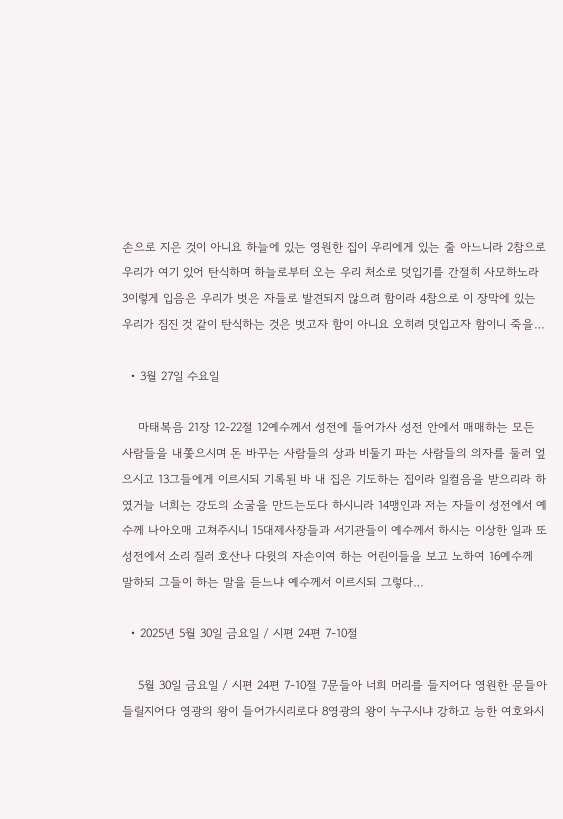손으로 지은 것이 아니요 하늘에 있는 영원한 집이 우리에게 있는 줄 아느니라 2참으로 우리가 여기 있어 탄식하며 하늘로부터 오는 우리 처소로 덧입기를 간절히 사모하노라 3이렇게 입음은 우리가 벗은 자들로 발견되지 않으려 함이라 4참으로 이 장막에 있는 우리가 짐진 것 같이 탄식하는 것은 벗고자 함이 아니요 오히려 덧입고자 함이니 죽을…

  • 3월 27일 수요일

    마태복음 21장 12-22절 12예수께서 성전에 들어가사 성전 안에서 매매하는 모든 사람들을 내쫓으시며 돈 바꾸는 사람들의 상과 비둘기 파는 사람들의 의자를 둘러 엎으시고 13그들에게 이르시되 기록된 바 내 집은 기도하는 집이라 일컬음을 받으리라 하였거늘 너희는 강도의 소굴을 만드는도다 하시니라 14맹인과 저는 자들이 성전에서 예수께 나아오매 고쳐주시니 15대제사장들과 서기관들이 예수께서 하시는 이상한 일과 또 성전에서 소리 질러 호산나 다윗의 자손이여 하는 어린이들을 보고 노하여 16예수께 말하되 그들이 하는 말을 듣느냐 예수께서 이르시되 그렇다…

  • 2025년 5월 30일 금요일 / 시편 24편 7-10절

    5월 30일 금요일 / 시편 24편 7-10절 7문들아 너희 머리를 들지어다 영원한 문들아 들릴지어다 영광의 왕이 들어가시리로다 8영광의 왕이 누구시냐 강하고 능한 여호와시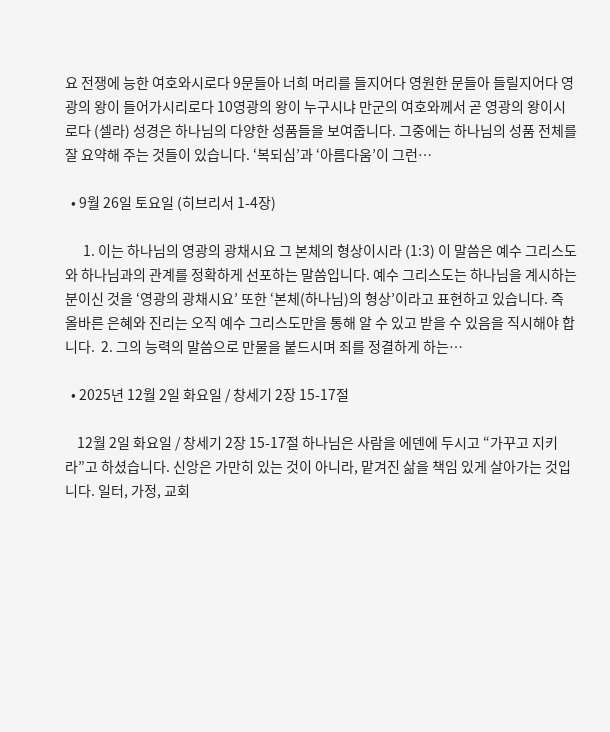요 전쟁에 능한 여호와시로다 9문들아 너희 머리를 들지어다 영원한 문들아 들릴지어다 영광의 왕이 들어가시리로다 10영광의 왕이 누구시냐 만군의 여호와께서 곧 영광의 왕이시로다 (셀라) 성경은 하나님의 다양한 성품들을 보여줍니다. 그중에는 하나님의 성품 전체를 잘 요약해 주는 것들이 있습니다. ‘복되심’과 ‘아름다움’이 그런…

  • 9월 26일 토요일 (히브리서 1-4장)

      1. 이는 하나님의 영광의 광채시요 그 본체의 형상이시라 (1:3) 이 말씀은 예수 그리스도와 하나님과의 관계를 정확하게 선포하는 말씀입니다. 예수 그리스도는 하나님을 계시하는 분이신 것을 ‘영광의 광채시요’ 또한 ‘본체(하나님)의 형상’이라고 표현하고 있습니다. 즉 올바른 은혜와 진리는 오직 예수 그리스도만을 통해 알 수 있고 받을 수 있음을 직시해야 합니다.  2. 그의 능력의 말씀으로 만물을 붙드시며 죄를 정결하게 하는…

  • 2025년 12월 2일 화요일 / 창세기 2장 15-17절

    12월 2일 화요일 / 창세기 2장 15-17절 하나님은 사람을 에덴에 두시고 “가꾸고 지키라”고 하셨습니다. 신앙은 가만히 있는 것이 아니라, 맡겨진 삶을 책임 있게 살아가는 것입니다. 일터, 가정, 교회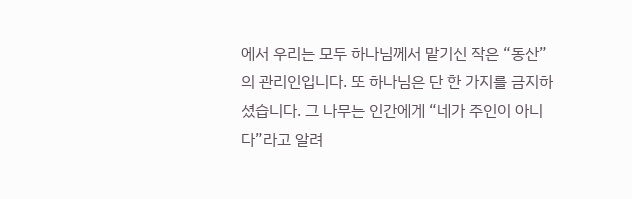에서 우리는 모두 하나님께서 맡기신 작은 “동산”의 관리인입니다. 또 하나님은 단 한 가지를 금지하셨습니다. 그 나무는 인간에게 “네가 주인이 아니다”라고 알려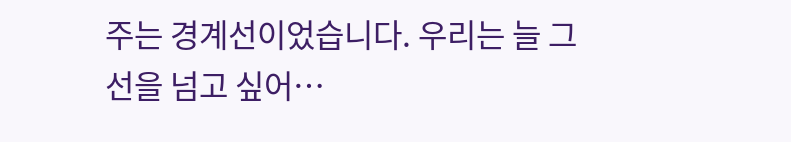주는 경계선이었습니다. 우리는 늘 그 선을 넘고 싶어…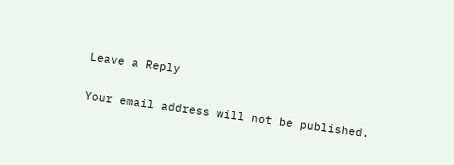Leave a Reply

Your email address will not be published.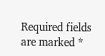Required fields are marked *